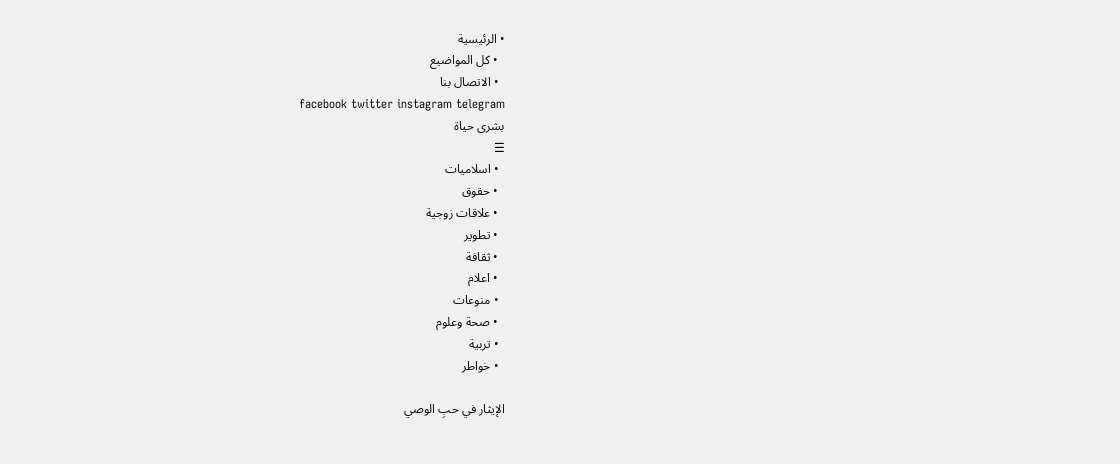• الرئيسية
  • كل المواضيع
  • الاتصال بنا
facebook twitter instagram telegram
بشرى حياة
☰
  • اسلاميات
  • حقوق
  • علاقات زوجية
  • تطوير
  • ثقافة
  • اعلام
  • منوعات
  • صحة وعلوم
  • تربية
  • خواطر

الإيثار في حبِ الوصي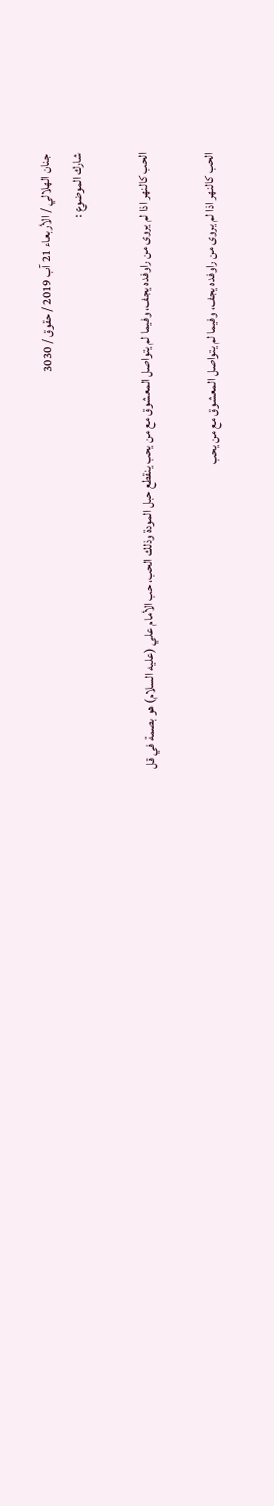جنان الهلالي / الأربعاء 21 آب 2019 / حقوق / 3030
شارك الموضوع :

الحب كالنهر اذا لم يروى من راوفده يجف، وفيما لم يتواصل المعشوق مع من يحب ينقطع حبل المودة وذلك الحب، حب الأمام علي (عليه السلام) هو بصمة في قل

الحب كالنهر اذا لم يروى من راوفده يجف، وفيما لم يتواصل المعشوق مع من يحب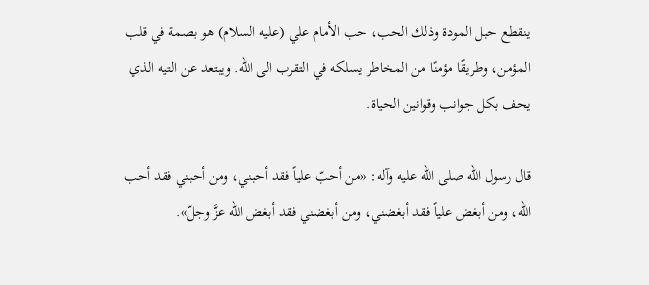ينقطع حبل المودة وذلك الحب، حب الأمام علي (عليه السلام) هو بصمة في قلب  المؤمن، وطريقًا مؤمنًا من المخاطر يسلكه في التقرب الى الله. ويبتعد عن التيه الذي يحف بكل جوانب وقوانين الحياة.

قال رسول الله صلى الله عليه وآله: «من أحبّ علياً فقد أحبني، ومن أحبني فقد أحب الله، ومن أبغض علياً فقد أبغضني، ومن أبغضني فقد أبغض الله عزَّ وجلّ».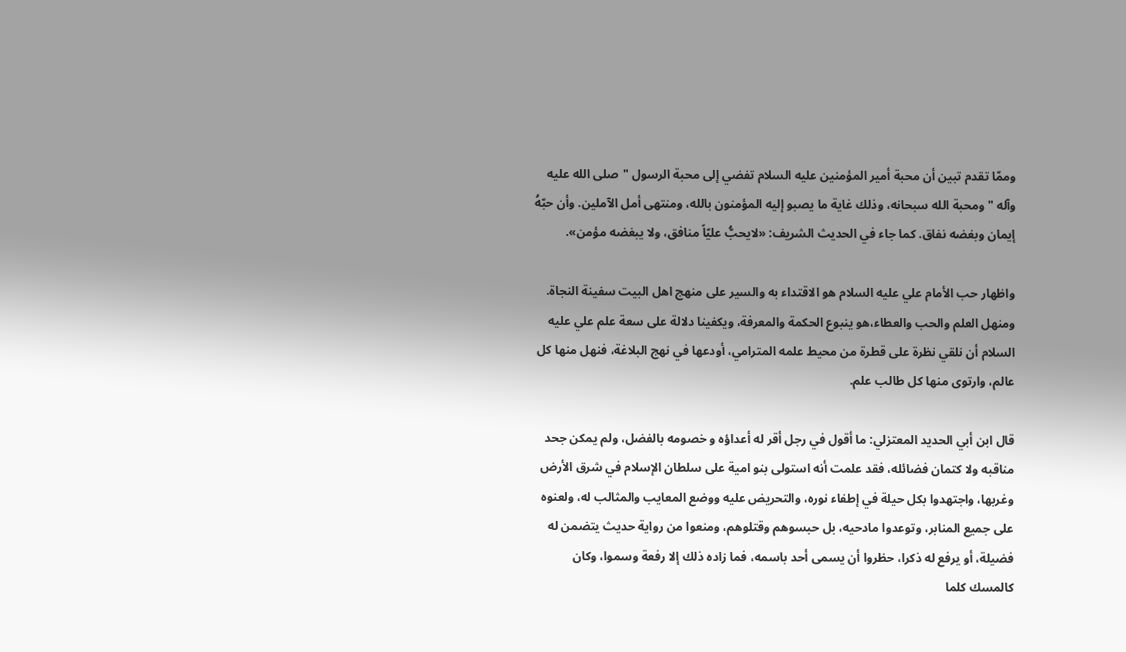وممّا تقدم تبين أن محبة أمير المؤمنين عليه السلام تفضي إلى محبة الرسول "صلى الله عليه وآله " ومحبة الله سبحانه، وذلك غاية ما يصبو إليه المؤمنون بالله، ومنتهى أمل الآملين. وأن حبّهُ إيمان وبغضه نفاق. كما جاء في الحديث الشريف: «لايحبُّ عليّاً منافق، ولا يبغضه مؤمن».

واظهار حب الأمام علي عليه السلام هو الاقتداء به والسير على منهج اهل البيت سفينة النجاة.  ومنهل العلم والحب والعطاء،هو ينبوع الحكمة والمعرفة، ويكفينا دلالة على سعة علم علي عليه السلام أن نلقي نظرة على قطرة من محيط علمه المترامي، أودعها في نهج البلاغة، فنهل منها كل عالم، وارتوى منها كل طالب علم.

قال ابن أبي الحديد المعتزلي: ما أقول في رجل أقر له أعداؤه و خصومه بالفضل، ولم يمكن جحد مناقبه ولا كتمان فضائله، فقد علمت أنه استولى بنو امية على سلطان الإسلام في شرق الأرض وغربها، واجتهدوا بكل حيلة في إطفاء نوره، والتحريض عليه ووضع المعايب والمثالب له، ولعنوه على جميع المنابر، وتوعدوا مادحيه، بل حبسوهم وقتلوهم، ومنعوا من رواية حديث يتضمن له فضيلة، أو يرفع له ذكرا، حظروا أن يسمى أحد باسمه، فما زاده ذلك إلا رفعة وسموا، وكان كالمسك كلما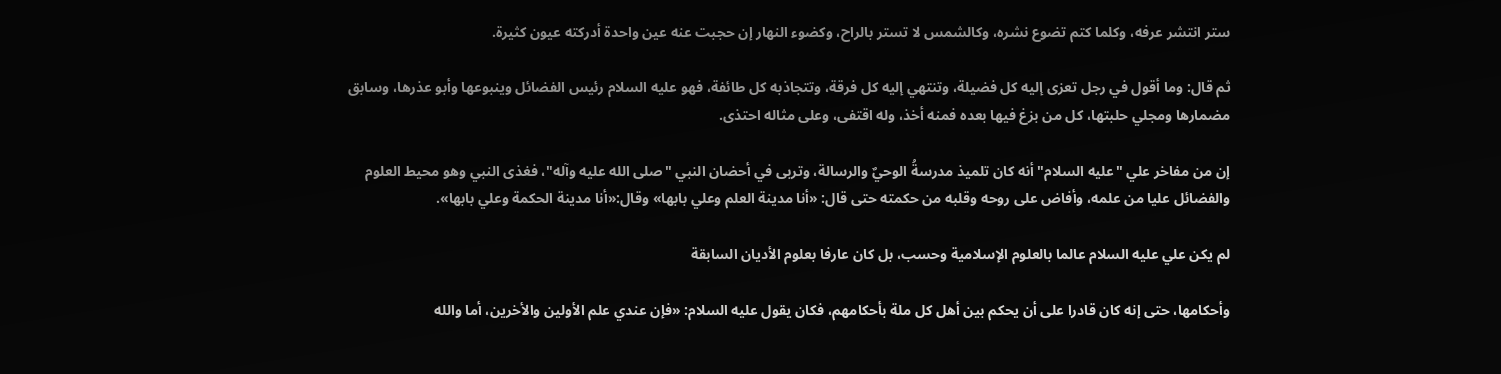ستر انتشر عرفه، وكلما كتم تضوع نشره، وكالشمس لا تستر بالراح، وكضوء النهار إن حجبت عنه عين واحدة أدركته عيون كثيرة.

ثم قال: وما أقول في رجل تعزى إليه كل فضيلة، وتنتهي إليه كل فرقة، وتتجاذبه كل طائفة، فهو عليه السلام رئيس الفضائل وينبوعها وأبو عذرها، وسابق مضمارها ومجلي حلبتها، كل من بزغ فيها بعده فمنه أخذ، وله اقتفى، وعلى مثاله احتذى.

إن من مفاخر علي "عليه السلام" أنه كان تلميذ مدرسةُ الوحيٌ والرسالة، وتربى في أحضان النبي "صلى الله عليه وآله"، فغذى النبي وهو محيط العلوم والفضائل عليا من علمه، وأفاض على روحه وقلبه من حكمته حتى قال: «أنا مدينة العلم وعلي بابها» وقال:«أنا مدينة الحكمة وعلي بابها».

لم يكن علي عليه السلام عالما بالعلوم الإسلامية وحسب، بل كان عارفا بعلوم الأديان السابقة

وأحكامها، حتى إنه كان قادرا على أن يحكم بين أهل كل ملة بأحكامهم، فكان يقول عليه السلام: «فإن عندي علم الأولين والأخرين، أما والله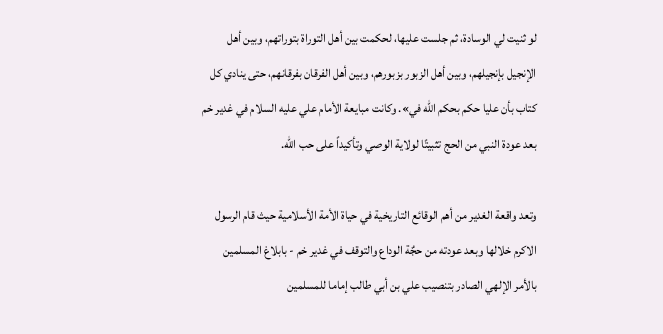لو ثنيت لي الوسادة، ثم جلست عليها، لحكمت بين أهل التوراة بتوراتهم، وبين أهل الإنجيل بإنجيلهم، وبين أهل الزبور بزبورهم، وبين أهل الفرقان بفرقانهم، حتى ينادي كل كتاب بأن عليا حكم بحكم الله في». وكانت مبايعة الأمام علي عليه السلام في غدير خم بعد عودة النبي من الحج تثبيتًا لولاية الوصي وتأكيداً على حب الله.

وتعد واقعة الغدير من أهم الوقائع التاريخية في حياة الأمة الأسلامية حيث قام الرسول الاكرم خلالها وبعد عودته من حجٌة الوداع والتوقف في غدير خم - بابلاغ المسلمين بالأمر الإلهي الصادر بتنصيب علي بن أبي طالب إماما للمسلمين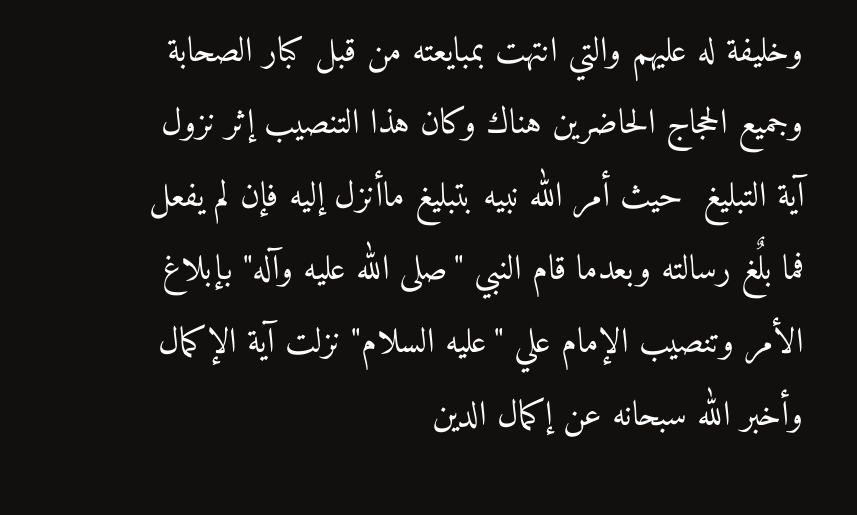وخليفة له عليهم والتي انتهت بمبايعته من قبل كبار الصحابة وجميع الحجاج الحاضرين هناك وكان هذا التنصيب إثر نزول آية التبليغ  حيث أمر الله نبيه بتبليغ ماأنزل إليه فإن لم يفعل فما بلٌغ رسالته وبعدما قام النبي "صلى الله عليه وآله" بإبلاغ الأمر وتنصيب الإمام علي "عليه السلام" نزلت آية الإكمال وأخبر الله سبحانه عن إكمال الدين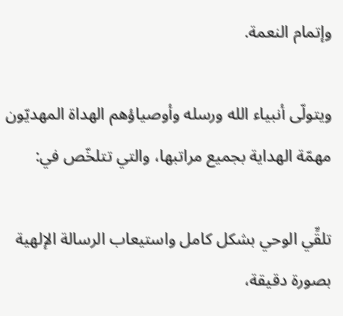وإتمام النعمة.

ويتولّى أنبياء الله ورسله وأوصياؤهم الهداة المهديّون مهمّة الهداية بجميع مراتبها، والتي تتلخّص في:

تلقِّي الوحي بشكل كامل واستيعاب الرسالة الإلهية بصورة دقيقة،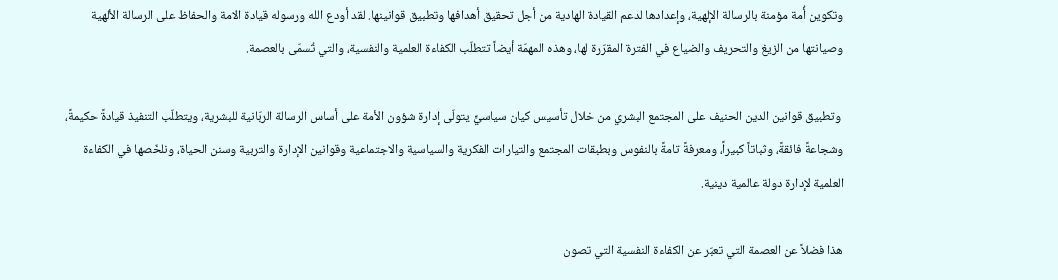وتكوين أُمة مؤمنة بالرسالة الإلهية، وإعدادها لدعم القيادة الهادية من أجل تحقيق أهدافها وتطبيق قوانينها. لقد أودع الله ورسوله قيادة الامة والحفاظ على الرسالة الألهية وصيانتها من الزيغ والتحريف والضياع في الفترة المقرّرة لها، وهذه المهمّة أيضاً تتطلّب الكفاءة العلمية والنفسية، والتي تُسمّى بالعصمة.

 وتطبيق قوانين الدين الحنيف على المجتمع البشري من خلال تأسيس كيان سياسيٍّ يتولّى إدارة شؤون الأمة على أساس الرسالة الربّانية للبشرية، ويتطلّب التنفيذ قيادةً حكيمةً، وشجاعةً فائقةً، وثباتاً كبيراً، ومعرفةً تامةً بالنفوس وبطبقات المجتمع والتيارات الفكرية والسياسية والاجتماعية وقوانين الإدارة والتربية وسنن الحياة، ونلخّصها في الكفاءة العلمية لإدارة دولة عالمية دينية.

هذا فضلاً عن العصمة التي تعبّر عن الكفاءة النفسية التي تصون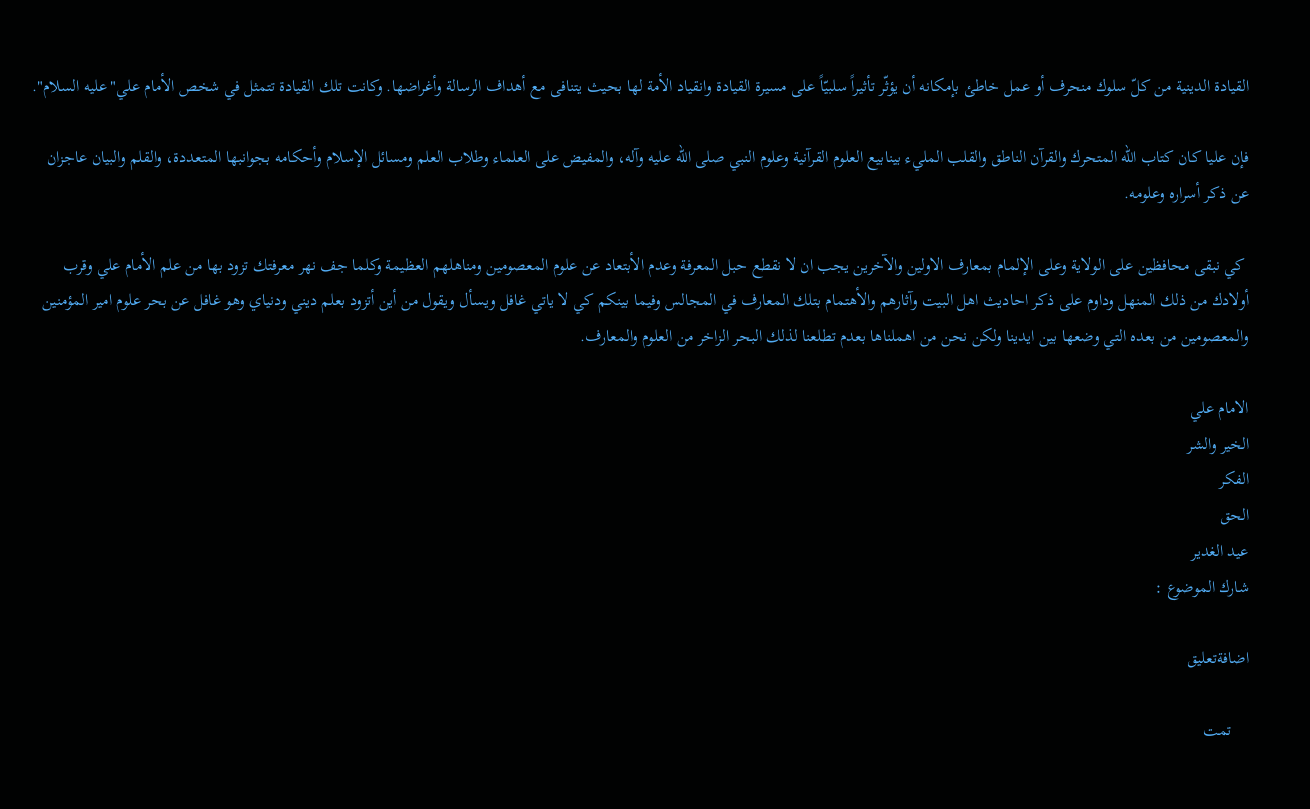القيادة الدينية من كلّ سلوك منحرف أو عمل خاطئ بإمكانه أن يؤثّر تأثيراً سلبيّاً على مسيرة القيادة وانقياد الأمة لها بحيث يتنافى مع أهداف الرسالة وأغراضها. وكانت تلك القيادة تتمثل في شخص الأمام علي"عليه السلام".

فإن عليا كان كتاب الله المتحرك والقرآن الناطق والقلب المليء بينابيع العلوم القرآنية وعلوم النبي صلى الله عليه وآله، والمفيض على العلماء وطلاب العلم ومسائل الإسلام وأحكامه بجوانبها المتعددة، والقلم والبيان عاجزان عن ذكر أسراره وعلومه.

 كي نبقى محافظين على الولاية وعلى الإلمام بمعارف الاولين والآخرين يجب ان لا نقطع حبل المعرفة وعدم الأبتعاد عن علوم المعصومين ومناهلهم العظيمة وكلما جف نهر معرفتك تزود بها من علم الأمام علي وقرب أولادك من ذلك المنهل وداوم على ذكر احاديث اهل البيت وآثارهم والأهتمام بتلك المعارف في المجالس وفيما بينكم كي لا ياتي غافل ويسأل ويقول من أين أتزود بعلم ديني ودنياي وهو غافل عن بحر علوم امير المؤمنين والمعصومين من بعده التي وضعها بين ايدينا ولكن نحن من اهملناها بعدم تطلعنا لذلك البحر الزاخر من العلوم والمعارف.

الامام علي
الخير والشر
الفكر
الحق
عيد الغدير
شارك الموضوع :

اضافةتعليق

    تمت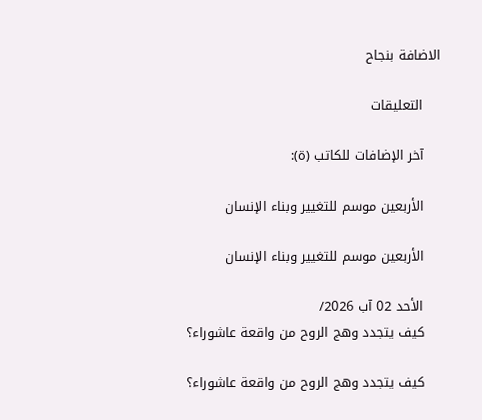الاضافة بنجاح

    التعليقات

    آخر الإضافات للكاتب (ة):

    الأربعين موسم للتغيير وبناء الإنسان

    الأربعين موسم للتغيير وبناء الإنسان

    الأحد 02 آب 2026/
    كيف يتجدد وهج الروح من واقعة عاشوراء؟

    كيف يتجدد وهج الروح من واقعة عاشوراء؟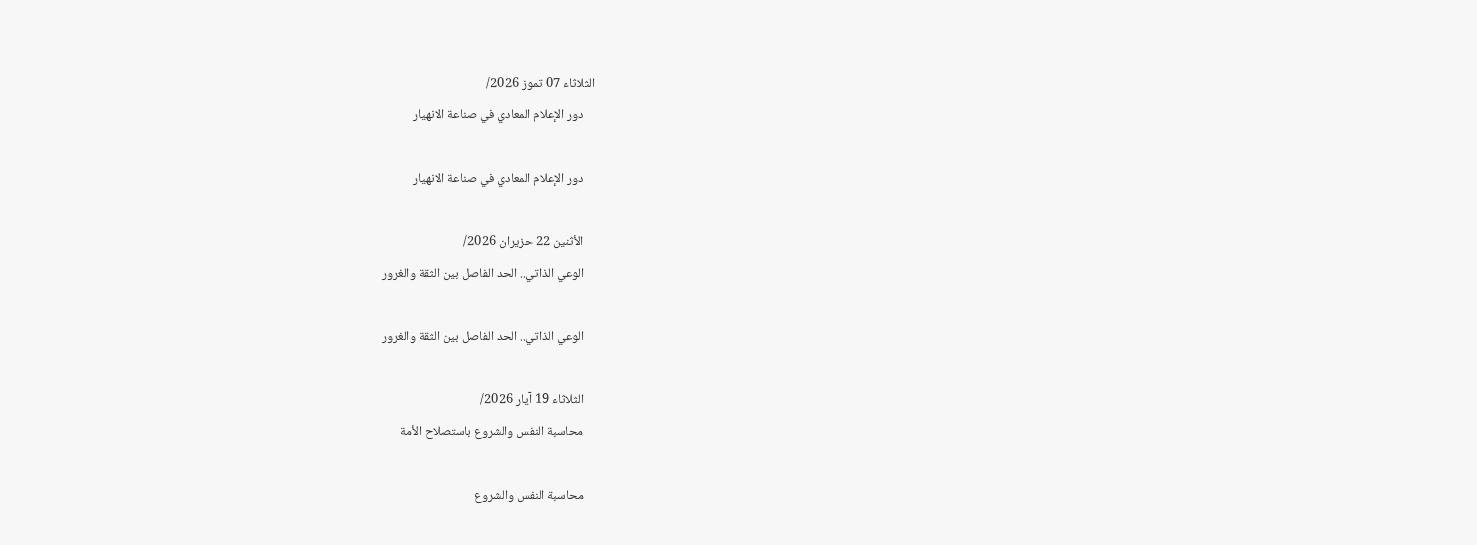الثلاثاء 07 تموز 2026/
    دور الإعلام المعادي في صناعة الانهيار

    دور الإعلام المعادي في صناعة الانهيار

    الأثنين 22 حزيران 2026/
    الوعي الذاتي.. الحد الفاصل بين الثقة والغرور

    الوعي الذاتي.. الحد الفاصل بين الثقة والغرور

    الثلاثاء 19 آيار 2026/
    محاسبة النفس والشروع باستصلاح الأمة

    محاسبة النفس والشروع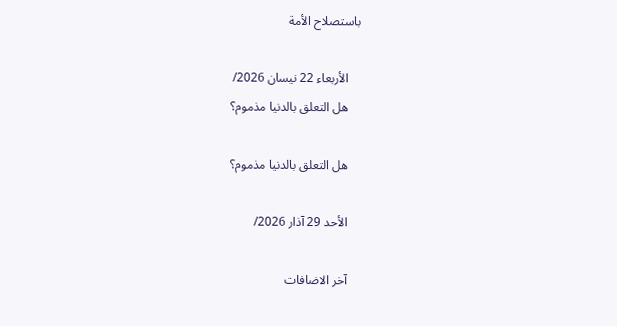باستصلاح الأمة

    الأربعاء 22 نيسان 2026/
    هل التعلق بالدنيا مذموم؟

    هل التعلق بالدنيا مذموم؟

    الأحد 29 آذار 2026/

    آخر الاضافات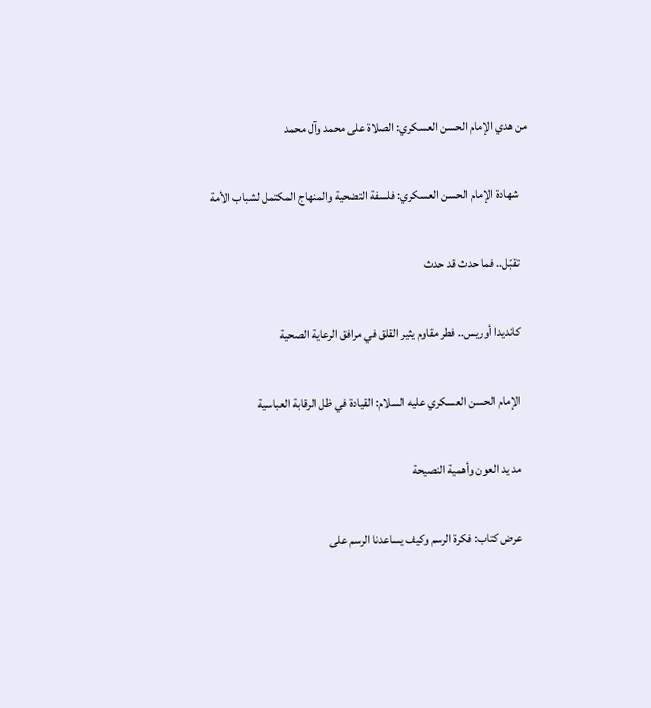من هدي الإمام الحسن العسكري: الصلاة على محمد وآل محمد

    شهادة الإمام الحسن العسكري: فلسفة التضحية والمنهاج المكتمل لشباب الأمة

    تقبّل.. فما حدث قد حدث

    كانديدا أوريس.. فطر مقاوم يثير القلق في مرافق الرعاية الصحية

    الإمام الحسن العسكري عليه السلام: القيادة في ظل الرقابة العباسية

    مد يد العون وأهمية النصيحة

    عرض كتاب: فكرة الرسم وكيف يساعدنا الرسم على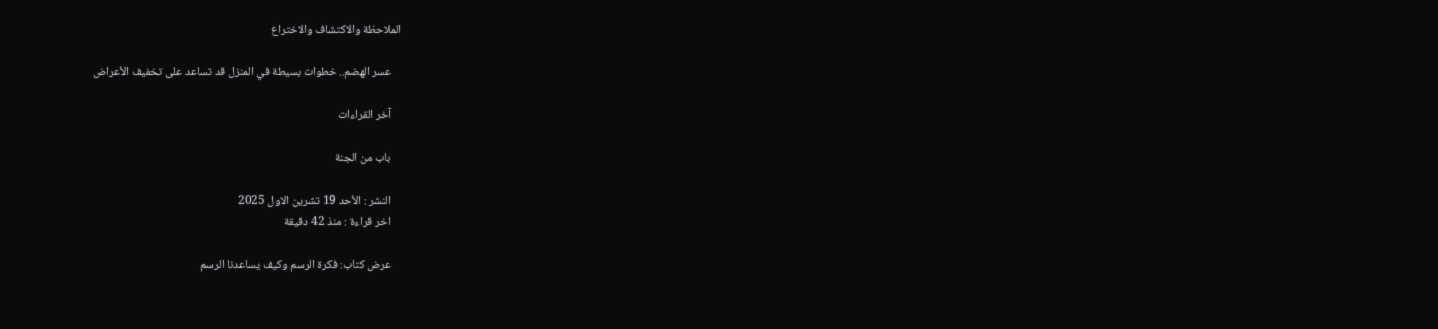الملاحظة والاكتشاف والاختراع

    عسر الهضم.. خطوات بسيطة في المنزل قد تساعد على تخفيف الأعراض

    آخر القراءات

    باب من الجنة

    النشر : الأحد 19 تشرين الاول 2025
    اخر قراءة : منذ 42 دقيقة

    عرض كتاب: فكرة الرسم وكيف يساعدنا الرسم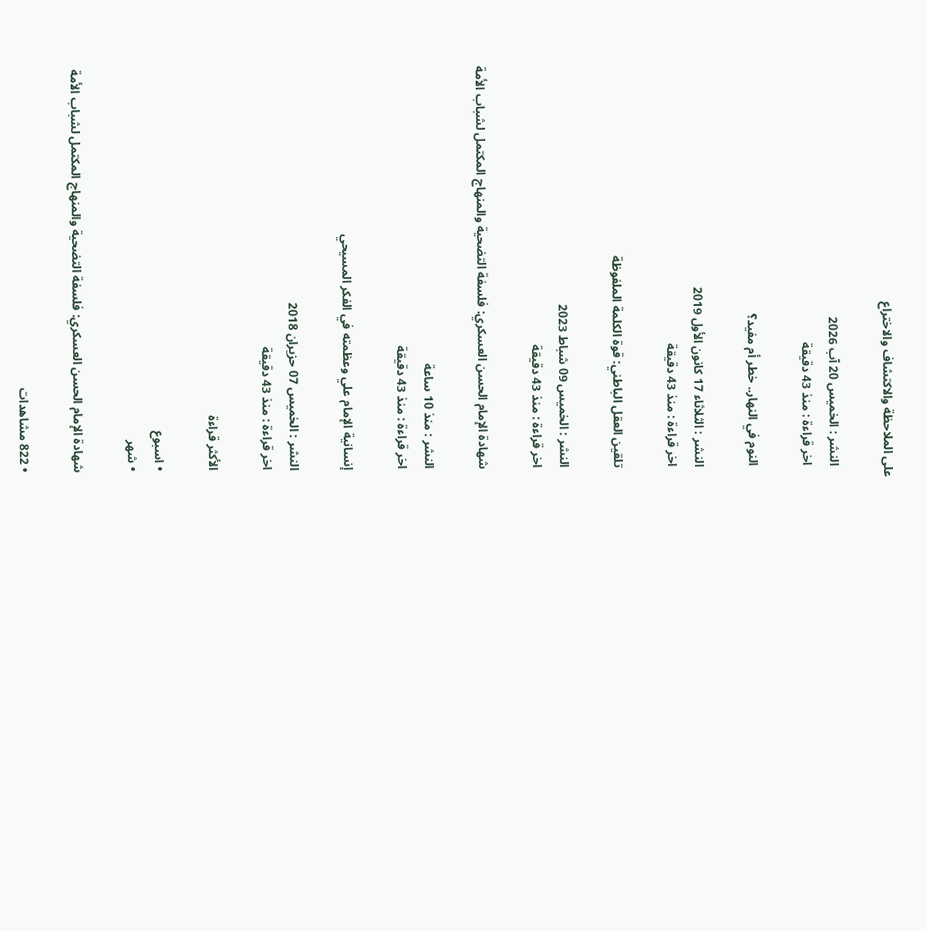على الملاحظة والاكتشاف والاختراع

    النشر : الخميس 20 آب 2026
    اخر قراءة : منذ 43 دقيقة

    النوم في النهار.. خطر أم مفيد؟

    النشر : الثلاثاء 17 كانون الأول 2019
    اخر قراءة : منذ 43 دقيقة

    تلقين العقل الباطني: قوة الكلمة الملفوظة

    النشر : الخميس 09 شباط 2023
    اخر قراءة : منذ 43 دقيقة

    شهادة الإمام الحسن العسكري: فلسفة التضحية والمنهاج المكتمل لشباب الأمة

    النشر : منذ 10 ساعة
    اخر قراءة : منذ 43 دقيقة

    إنسانية الإمام علي وعظمته في الفكر المسيحي

    النشر : الخميس 07 حزيران 2018
    اخر قراءة : منذ 43 دقيقة

    الأكثر قراءة

    • اسبوع
    • شهر

    شهادة الإمام الحسن العسكري: فلسفة التضحية والمنهاج المكتمل لشباب الأمة

    • 822 مشاهدات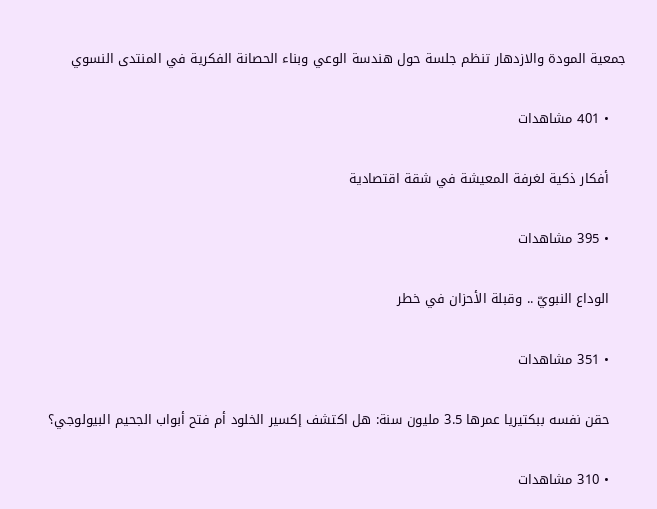جمعية المودة والازدهار تنظم جلسة حول هندسة الوعي وبناء الحصانة الفكرية في المنتدى النسوي

    • 401 مشاهدات

    أفكار ذكية لغرفة المعيشة في شقة اقتصادية

    • 395 مشاهدات

    الوداع النبويّ .. وقبلة الأحزان في خطر

    • 351 مشاهدات

    حقن نفسه ببكتيريا عمرها 3.5 مليون سنة: هل اكتشف إكسير الخلود أم فتح أبواب الجحيم البيولوجي؟

    • 310 مشاهدات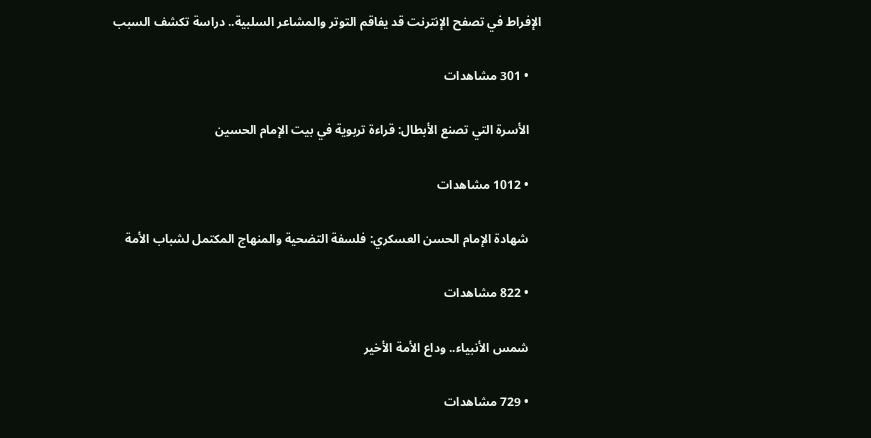الإفراط في تصفح الإنترنت قد يفاقم التوتر والمشاعر السلبية.. دراسة تكشف السبب

    • 301 مشاهدات

    الأسرة التي تصنع الأبطال: قراءة تربوية في بيت الإمام الحسين

    • 1012 مشاهدات

    شهادة الإمام الحسن العسكري: فلسفة التضحية والمنهاج المكتمل لشباب الأمة

    • 822 مشاهدات

    شمس الأنبياء.. وداع الأمة الأخير

    • 729 مشاهدات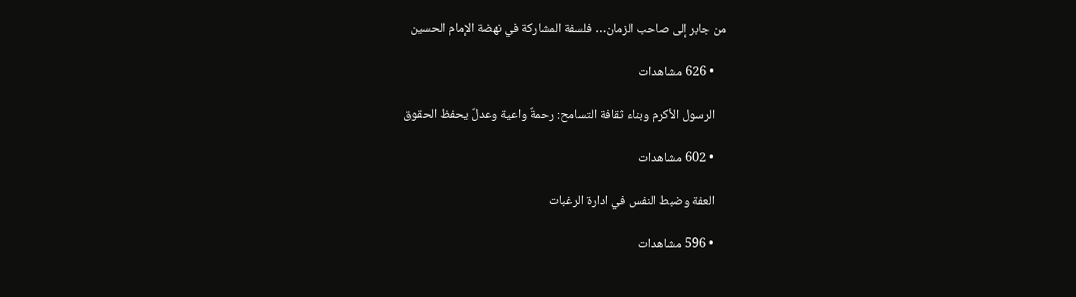من جابر إلى صاحب الزمان… فلسفة المشاركة في نهضة الإمام الحسين

    • 626 مشاهدات

    الرسول الأكرم وبناء ثقافة التسامح: رحمةٌ واعية وعدلٌ يحفظ الحقوق

    • 602 مشاهدات

    العفة وضبط النفس في ادارة الرغبات

    • 596 مشاهدات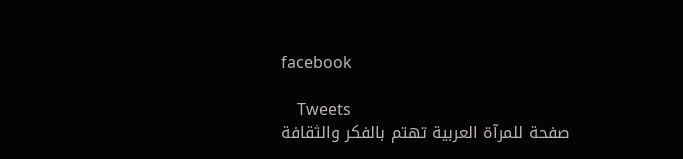facebook

    Tweets
    صفحة للمرآة العربية تهتم بالفكر والثقافة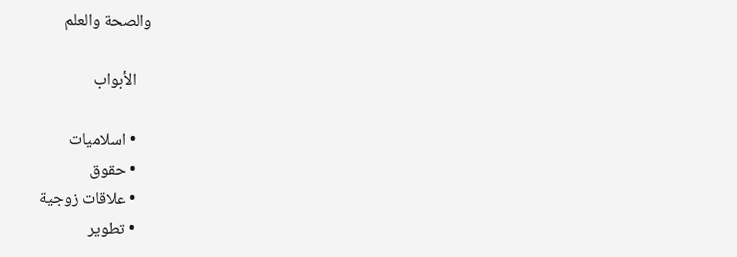والصحة والعلم

    الأبواب

    • اسلاميات
    • حقوق
    • علاقات زوجية
    • تطوير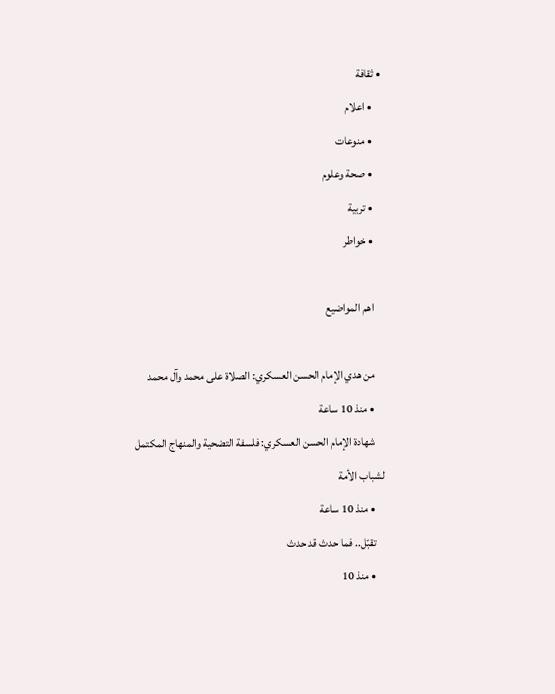• ثقافة
    • اعلام
    • منوعات
    • صحة وعلوم
    • تربية
    • خواطر

    اهم المواضيع

    من هدي الإمام الحسن العسكري: الصلاة على محمد وآل محمد
    • منذ 10 ساعة
    شهادة الإمام الحسن العسكري: فلسفة التضحية والمنهاج المكتمل لشباب الأمة
    • منذ 10 ساعة
    تقبّل.. فما حدث قد حدث
    • منذ 10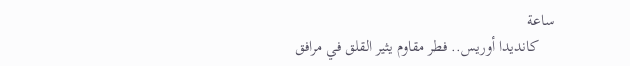ساعة
    كانديدا أوريس.. فطر مقاوم يثير القلق في مرافق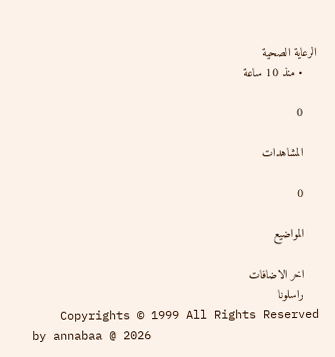الرعاية الصحية
    • منذ 10 ساعة

    0

    المشاهدات

    0

    المواضيع

    اخر الاضافات
    راسلونا
    Copyrights © 1999 All Rights Reserved by annabaa @ 2026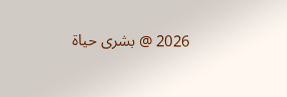2026 @ بشرى حياة